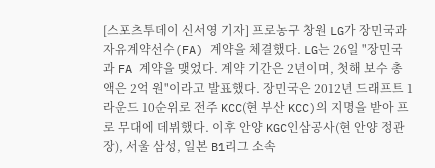[스포츠투데이 신서영 기자] 프로농구 창원 LG가 장민국과 자유계약선수(FA) 계약을 체결했다. LG는 26일 "장민국과 FA 계약을 맺었다. 계약 기간은 2년이며, 첫해 보수 총액은 2억 원"이라고 발표했다. 장민국은 2012년 드래프트 1라운드 10순위로 전주 KCC(현 부산 KCC)의 지명을 받아 프로 무대에 데뷔했다. 이후 안양 KGC인삼공사(현 안양 정관장), 서울 삼성, 일본 B1리그 소속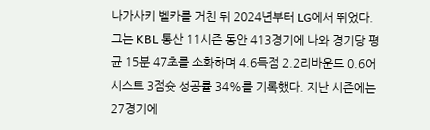나가사키 벨카를 거친 뒤 2024년부터 LG에서 뛰었다. 그는 KBL 통산 11시즌 동안 413경기에 나와 경기당 평균 15분 47초를 소화하며 4.6득점 2.2리바운드 0.6어시스트 3점슛 성공률 34%를 기록했다. 지난 시즌에는 27경기에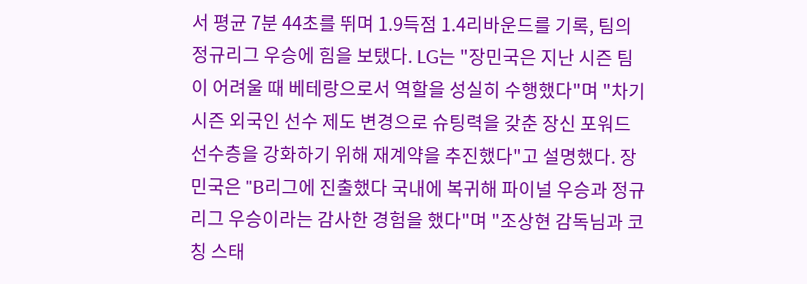서 평균 7분 44초를 뛰며 1.9득점 1.4리바운드를 기록, 팀의 정규리그 우승에 힘을 보탰다. LG는 "장민국은 지난 시즌 팀이 어려울 때 베테랑으로서 역할을 성실히 수행했다"며 "차기 시즌 외국인 선수 제도 변경으로 슈팅력을 갖춘 장신 포워드 선수층을 강화하기 위해 재계약을 추진했다"고 설명했다. 장민국은 "B리그에 진출했다 국내에 복귀해 파이널 우승과 정규리그 우승이라는 감사한 경험을 했다"며 "조상현 감독님과 코칭 스태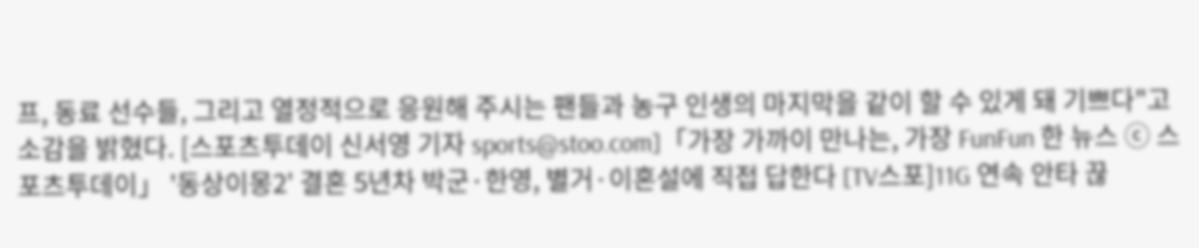프, 동료 선수들, 그리고 열정적으로 응원해 주시는 팬들과 농구 인생의 마지막을 같이 할 수 있게 돼 기쁘다"고 소감을 밝혔다. [스포츠투데이 신서영 기자 sports@stoo.com]「가장 가까이 만나는, 가장 FunFun 한 뉴스 ⓒ 스포츠투데이」 '동상이몽2' 결혼 5년차 박군·한영, 별거·이혼설에 직접 답한다 [TV스포]11G 연속 안타 끊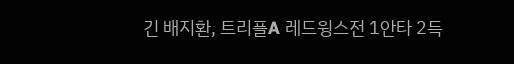긴 배지환, 트리플A 레드윙스전 1안타 2득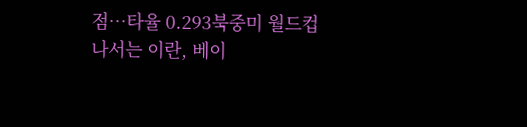점…타율 0.293북중미 월드컵 나서는 이란, 베이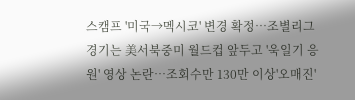스캠프 '미국→멕시코' 변경 확정…조별리그 경기는 美서북중미 월드컵 앞두고 '욱일기 응원' 영상 논란…조회수만 130만 이상'오매진'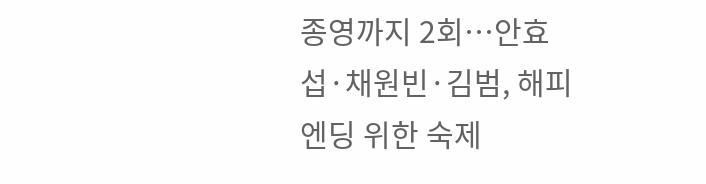종영까지 2회…안효섭·채원빈·김범, 해피엔딩 위한 숙제